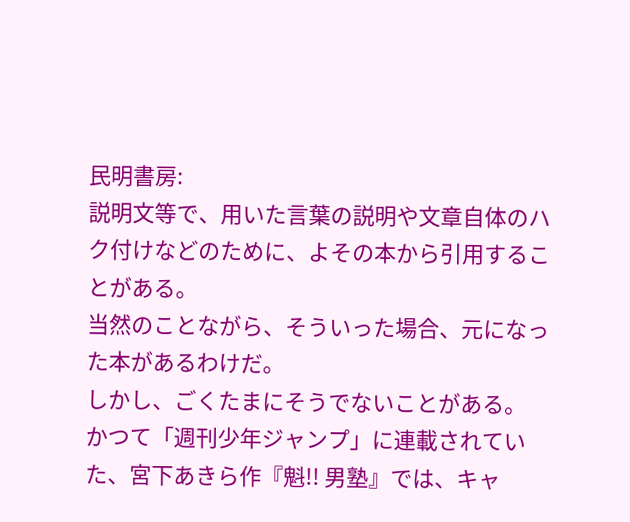民明書房:
説明文等で、用いた言葉の説明や文章自体のハク付けなどのために、よその本から引用することがある。
当然のことながら、そういった場合、元になった本があるわけだ。
しかし、ごくたまにそうでないことがある。
かつて「週刊少年ジャンプ」に連載されていた、宮下あきら作『魁!! 男塾』では、キャ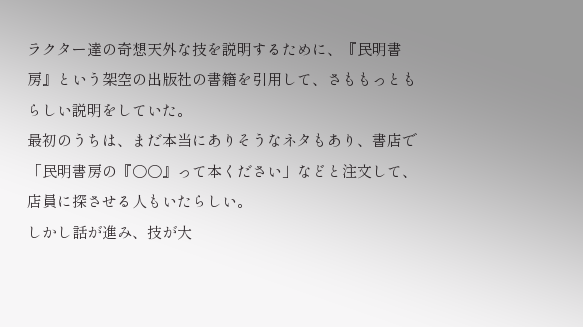ラクター達の奇想天外な技を説明するために、『民明書房』という架空の出版社の書籍を引用して、さももっともらしい説明をしていた。
最初のうちは、まだ本当にありそうなネタもあり、書店で「民明書房の『○○』って本ください」などと注文して、店員に探させる人もいたらしい。
しかし話が進み、技が大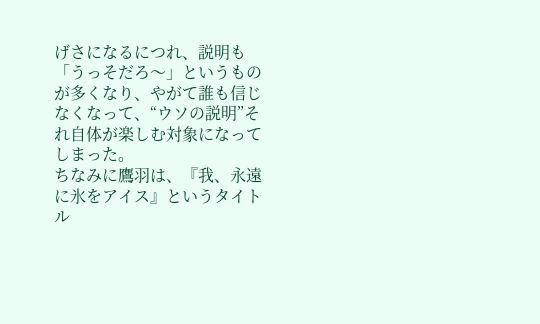げさになるにつれ、説明も「うっそだろ〜」というものが多くなり、やがて誰も信じなくなって、“ウソの説明”それ自体が楽しむ対象になってしまった。
ちなみに鷹羽は、『我、永遠に氷をアイス』というタイトル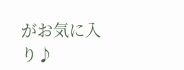がお気に入り♪